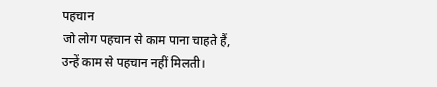पहचान
जो लोग पहचान से काम पाना चाहते हैं, उन्हें काम से पहचान नहीं मिलती।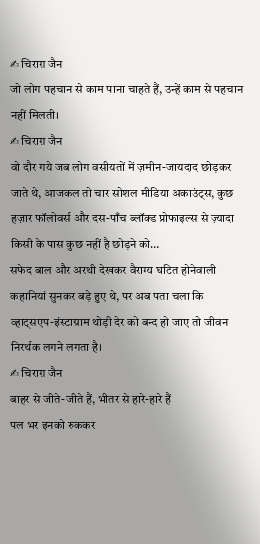✍ चिराग़ जैन
जो लोग पहचान से काम पाना चाहते हैं, उन्हें काम से पहचान नहीं मिलती।
✍ चिराग़ जैन
वो दौर गये जब लोग वसीयतों में ज़मीन-जायदाद छोड़कर जाते थे, आजकल तो चार सोशल मीडिया अकाउंट्स, कुछ हज़ार फॉलोवर्स और दस-पाँच ब्लॉक्ड प्रोफाइल्स से ज़्यादा किसी के पास कुछ नहीं है छोड़ने को…
सफेद बाल और अरथी देखकर वैराग्य घटित होनेवाली कहानियां सुनकर बड़े हुए थे, पर अब पता चला कि व्हाट्सएप-इंस्टाग्राम थोड़ी देर को बन्द हो जाए तो जीवन निरर्थक लगने लगता है।
✍ चिराग़ जैन
बाहर से जीते-जीते हैं, भीतर से हारे-हारे हैं
पल भर इनको रुककर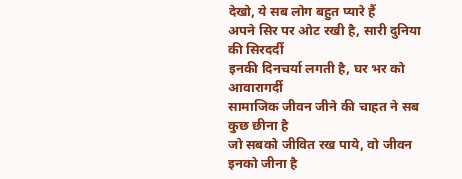देखो, ये सब लोग बहुत प्यारे हैं
अपने सिर पर ओट रखी है, सारी दुनिया की सिरदर्दी
इनकी दिनचर्या लगती है, घर भर को आवारागर्दी
सामाजिक जीवन जीने की चाहत ने सब कुछ छीना है
जो सबको जीवित रख पाये, वो जीवन इनको जीना है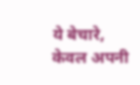ये बेचारे, केवल अपनी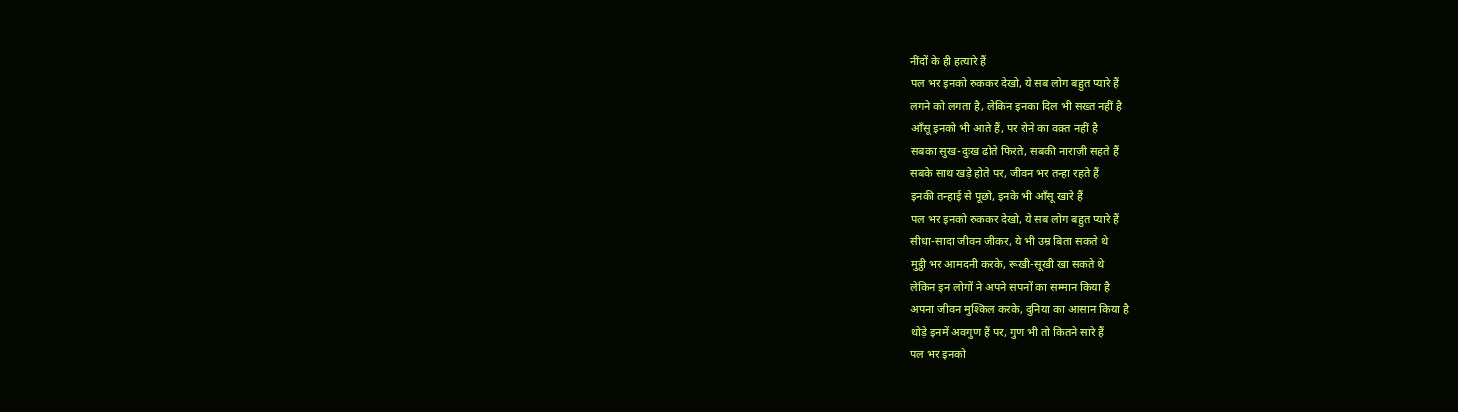नींदों के ही हत्यारे हैं
पल भर इनको रुककर देखो, ये सब लोग बहुत प्यारे हैं
लगने को लगता है, लेकिन इनका दिल भी सख्त नहीं है
आँसू इनको भी आते हैं, पर रोने का वक़्त नहीं है
सबका सुख-दुःख ढोते फिरते, सबकी नाराज़ी सहते हैं
सबके साथ खड़े होते पर, जीवन भर तन्हा रहते हैं
इनकी तन्हाई से पूछो, इनके भी आँसू खारे हैं
पल भर इनको रुककर देखो, ये सब लोग बहुत प्यारे हैं
सीधा-सादा जीवन जीकर, ये भी उम्र बिता सकते थे
मुट्ठी भर आमदनी करके, रूखी-सूखी खा सकते थे
लेकिन इन लोगों ने अपने सपनों का सम्मान किया है
अपना जीवन मुश्किल करके, दुनिया का आसान किया है
थोड़े इनमें अवगुण हैं पर, गुण भी तो कितने सारे हैं
पल भर इनको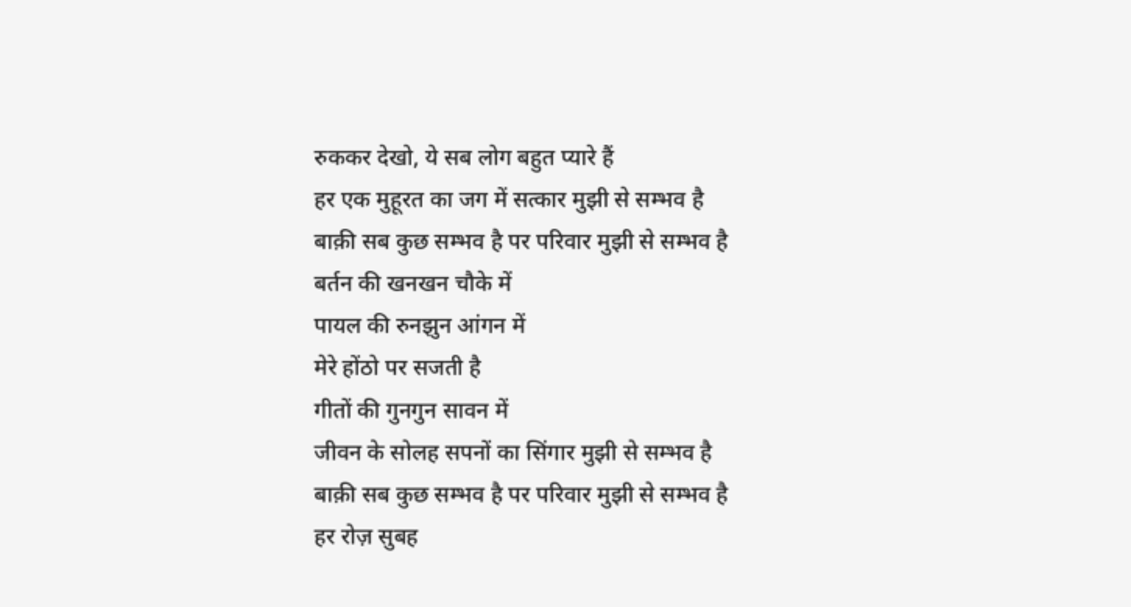रुककर देखो, ये सब लोग बहुत प्यारे हैं
हर एक मुहूरत का जग में सत्कार मुझी से सम्भव है
बाक़ी सब कुछ सम्भव है पर परिवार मुझी से सम्भव है
बर्तन की खनखन चौके में
पायल की रुनझुन आंगन में
मेरे होंठो पर सजती है
गीतों की गुनगुन सावन में
जीवन के सोलह सपनों का सिंगार मुझी से सम्भव है
बाक़ी सब कुछ सम्भव है पर परिवार मुझी से सम्भव है
हर रोज़ सुबह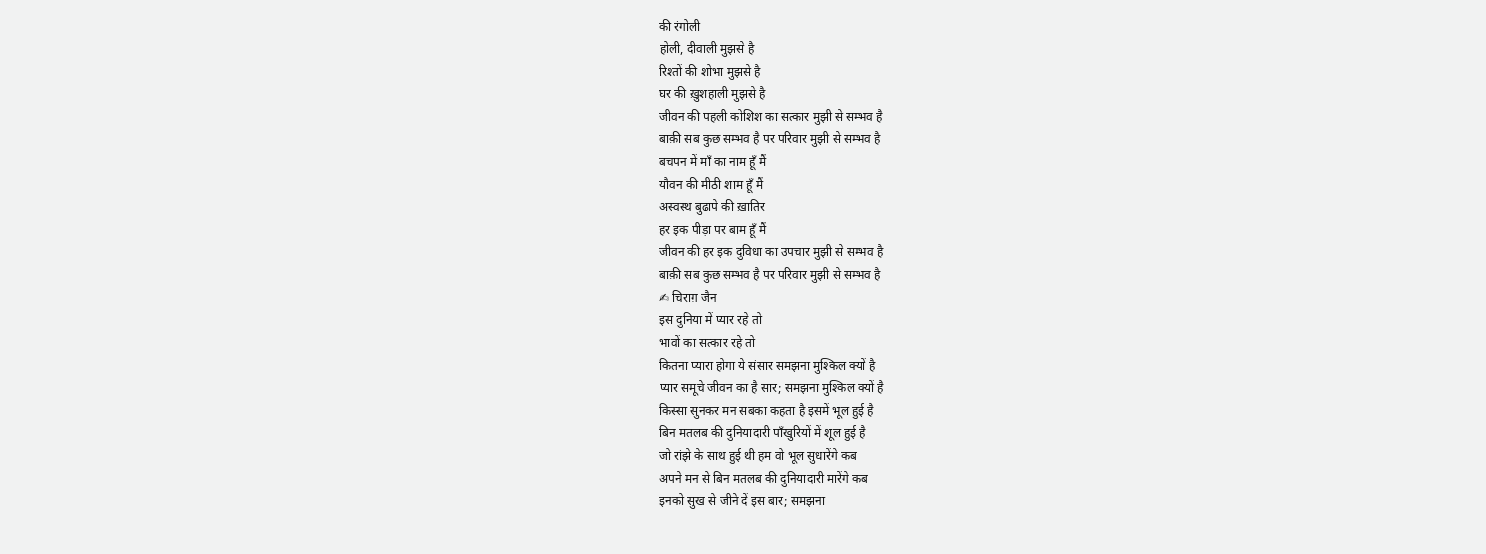की रंगोली
होली, दीवाली मुझसे है
रिश्तों की शोभा मुझसे है
घर की ख़ुशहाली मुझसे है
जीवन की पहली कोशिश का सत्कार मुझी से सम्भव है
बाक़ी सब कुछ सम्भव है पर परिवार मुझी से सम्भव है
बचपन में माँ का नाम हूँ मैं
यौवन की मीठी शाम हूँ मैं
अस्वस्थ बुढापे की ख़ातिर
हर इक पीड़ा पर बाम हूँ मैं
जीवन की हर इक दुविधा का उपचार मुझी से सम्भव है
बाक़ी सब कुछ सम्भव है पर परिवार मुझी से सम्भव है
✍ चिराग़ जैन
इस दुनिया में प्यार रहे तो
भावों का सत्कार रहे तो
कितना प्यारा होगा ये संसार समझना मुश्किल क्यों है
प्यार समूचे जीवन का है सार; समझना मुश्किल क्यों है
किस्सा सुनकर मन सबका कहता है इसमें भूल हुई है
बिन मतलब की दुनियादारी पाँखुरियों में शूल हुई है
जो रांझे के साथ हुई थी हम वो भूल सुधारेंगे कब
अपने मन से बिन मतलब की दुनियादारी मारेंगे कब
इनको सुख से जीने दें इस बार; समझना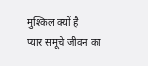मुश्किल क्यों है
प्यार समूचे जीवन का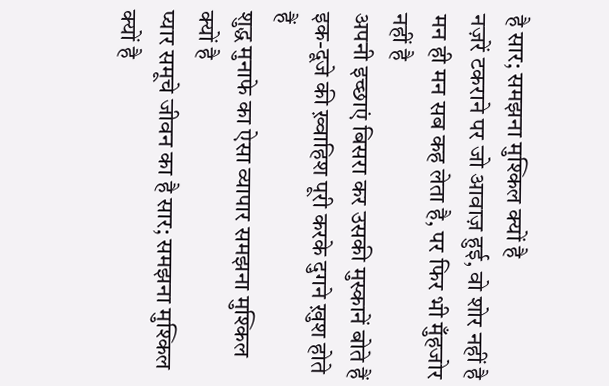है सार; समझना मुश्किल क्यों है
नज़रें टकराने पर जो आवाज़ हुई, वो शोर नहीं है
मन ही मन सब कह लेता है, पर फिर भी मुँहजोर नहीं है
अपनी इच्छाएं बिसरा कर उसकी मुस्कानें बोते हैं
इक-दूजे की ख़्वाहिश पूरी करके दुगने ख़ुश होते हैं
शुद्ध मुनाफे का ऐसा व्यापार समझना मुश्किल क्यों है
प्यार समूचे जीवन का है सार; समझना मुश्किल क्यों है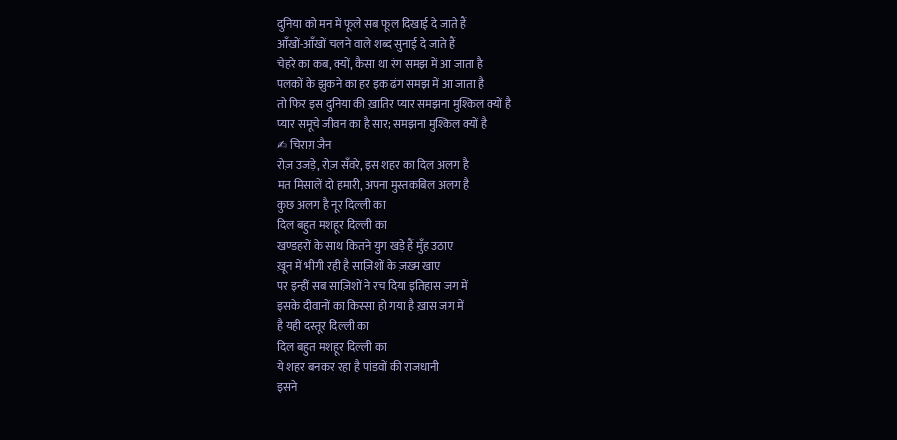दुनिया को मन में फूले सब फूल दिखाई दे जाते हैं
आँखों-आँखों चलने वाले शब्द सुनाई दे जाते हैं
चेहरे का कब, क्यों, कैसा था रंग समझ में आ जाता है
पलकों के झुकने का हर इक ढंग समझ में आ जाता है
तो फिर इस दुनिया की ख़ातिर प्यार समझना मुश्किल क्यों है
प्यार समूचे जीवन का है सार; समझना मुश्किल क्यों है
✍ चिराग़ जैन
रोज़ उजड़े, रोज़ सँवरे, इस शहर का दिल अलग है
मत मिसालें दो हमारी, अपना मुस्तकबिल अलग है
कुछ अलग है नूर दिल्ली का
दिल बहुत मशहूर दिल्ली का
खण्डहरों के साथ कितने युग खड़े हैं मुँह उठाए
ख़ून में भीगी रही है साज़िशों के ज़ख़्म खाए
पर इन्हीं सब साज़िशों ने रच दिया इतिहास जग में
इसके दीवानों का किस्सा हो गया है ख़ास जग में
है यही दस्तूर दिल्ली का
दिल बहुत मशहूर दिल्ली का
ये शहर बनकर रहा है पांडवों की राजधानी
इसने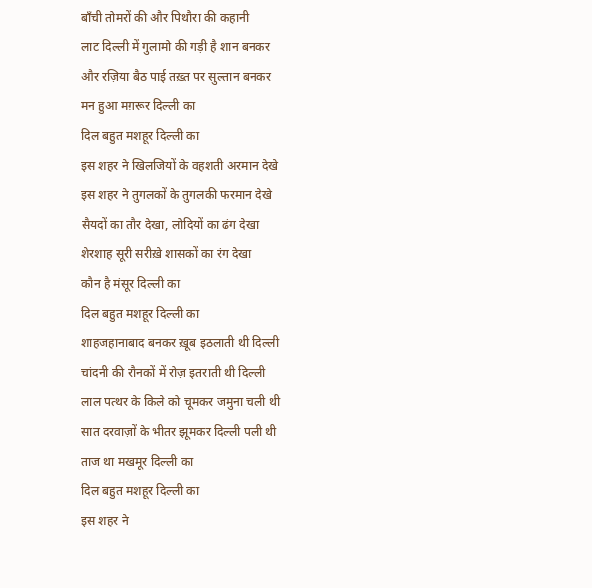बाँची तोमरों की और पिथौरा की कहानी
लाट दिल्ली में गुलामो की गड़ी है शान बनकर
और रज़िया बैठ पाई तख़्त पर सुल्तान बनकर
मन हुआ मग़रूर दिल्ली का
दिल बहुत मशहूर दिल्ली का
इस शहर ने खिलजियों के वहशती अरमान देखे
इस शहर ने तुगलकों के तुगलकी फरमान देखे
सैयदों का तौर देखा, लोदियों का ढंग देखा
शेरशाह सूरी सरीख़े शासकों का रंग देखा
कौन है मंसूर दिल्ली का
दिल बहुत मशहूर दिल्ली का
शाहजहानाबाद बनकर ख़ूब इठलाती थी दिल्ली
चांदनी की रौनकों में रोज़ इतराती थी दिल्ली
लाल पत्थर के किले को चूमकर जमुना चली थी
सात दरवाज़ों के भीतर झूमकर दिल्ली पली थी
ताज था मखमूर दिल्ली का
दिल बहुत मशहूर दिल्ली का
इस शहर ने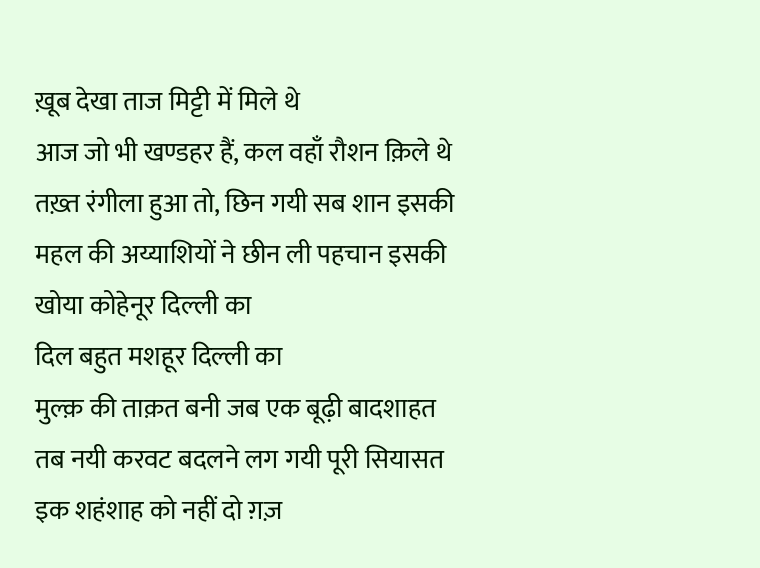ख़ूब देखा ताज मिट्टी में मिले थे
आज जो भी खण्डहर हैं, कल वहाँ रौशन क़िले थे
तख़्त रंगीला हुआ तो, छिन गयी सब शान इसकी
महल की अय्याशियों ने छीन ली पहचान इसकी
खोया कोहेनूर दिल्ली का
दिल बहुत मशहूर दिल्ली का
मुल्क़ की ताक़त बनी जब एक बूढ़ी बादशाहत
तब नयी करवट बदलने लग गयी पूरी सियासत
इक शहंशाह को नहीं दो ग़ज़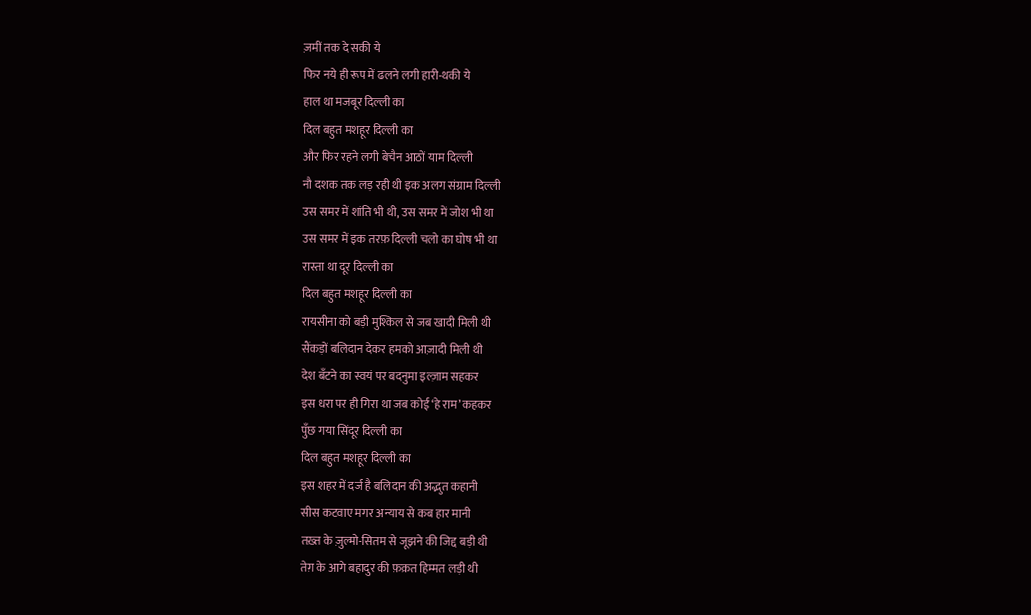ज़मीं तक दे सकी ये
फिर नये ही रूप में ढलने लगी हारी-थकी ये
हाल था मजबूर दिल्ली का
दिल बहुत मशहूर दिल्ली का
और फिर रहने लगी बेचैन आठों याम दिल्ली
नौ दशक तक लड़ रही थी इक अलग संग्राम दिल्ली
उस समर में शांति भी थी, उस समर में जोश भी था
उस समर में इक तरफ़ दिल्ली चलो का घोष भी था
रास्ता था दूर दिल्ली का
दिल बहुत मशहूर दिल्ली का
रायसीना को बड़ी मुश्किल से जब खादी मिली थी
सैंकड़ों बलिदान देकर हमको आज़ादी मिली थी
देश बँटने का स्वयं पर बदनुमा इल्ज़ाम सहकर
इस धरा पर ही गिरा था जब कोई ‘हे राम’ कहकर
पुँछ गया सिंदूर दिल्ली का
दिल बहुत मशहूर दिल्ली का
इस शहर में दर्ज है बलिदान की अद्भुत कहानी
सीस कटवाए मगर अन्याय से कब हार मानी
तख़्त के ज़ुल्मो-सितम से जूझने की जिद्द बड़ी थी
तेग़ के आगे बहादुर की फ़क़त हिम्मत लड़ी थी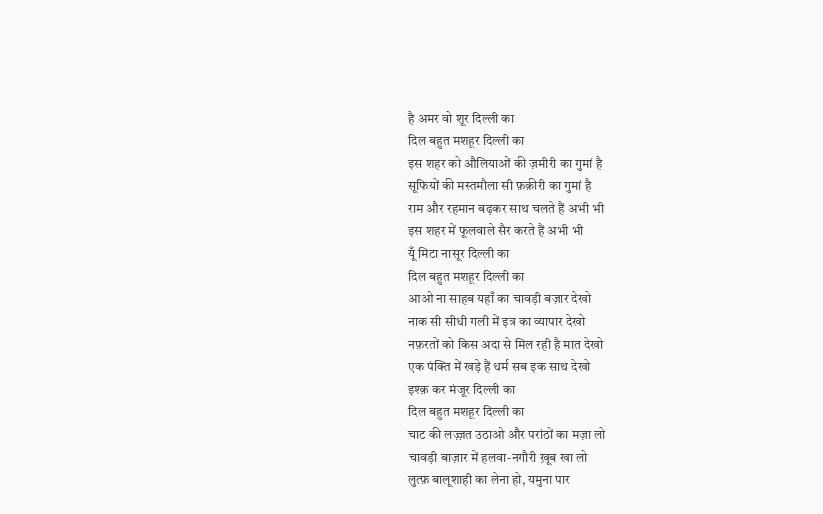है अमर वो शूर दिल्ली का
दिल बहुत मशहूर दिल्ली का
इस शहर को औलियाओं की ज़मीरी का गुमां है
सूफियों की मस्तमौला सी फ़क़ीरी का गुमां है
राम और रहमान बढ़कर साथ चलते हैं अभी भी
इस शहर में फूलवाले सैर करते हैं अभी भी
यूँ मिटा नासूर दिल्ली का
दिल बहुत मशहूर दिल्ली का
आओ ना साहब यहाँ का चावड़ी बज़ार देखो
नाक सी सीधी गली में इत्र का व्यापार देखो
नफ़रतों को किस अदा से मिल रही है मात देखो
एक पंक्ति में खड़े हैं धर्म सब इक साथ देखो
इश्क़ कर मंजूर दिल्ली का
दिल बहुत मशहूर दिल्ली का
चाट की लज़्ज़त उठाओ और परांठों का मज़ा लो
चावड़ी बाज़ार में हलवा-नगौरी ख़ूब खा लो
लुत्फ़ बालूशाही का लेना हो, यमुना पार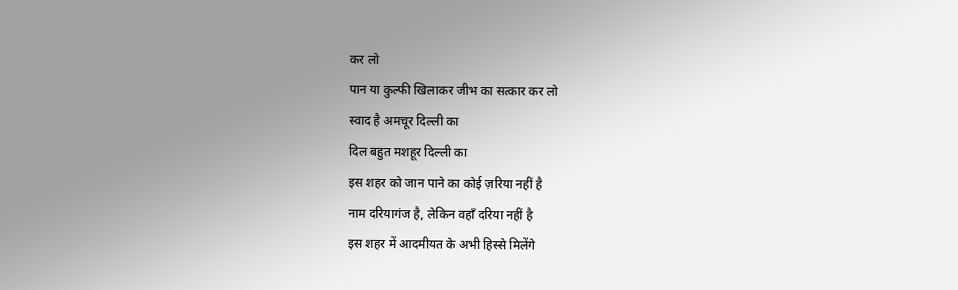कर लो
पान या कुल्फी खिलाकर जीभ का सत्कार कर लो
स्वाद है अमचूर दिल्ली का
दिल बहुत मशहूर दिल्ली का
इस शहर को जान पाने का कोई ज़रिया नहीं है
नाम दरियागंज है, लेकिन वहाँ दरिया नहीं है
इस शहर में आदमीयत के अभी हिस्से मिलेंगे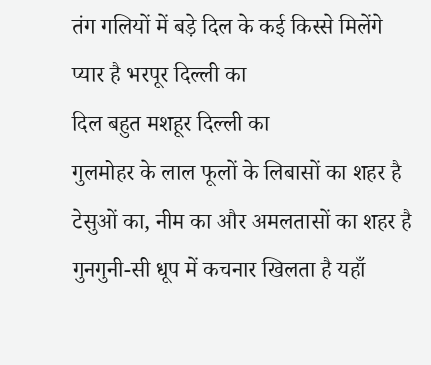तंग गलियों में बड़े दिल के कई किस्से मिलेंगे
प्यार है भरपूर दिल्ली का
दिल बहुत मशहूर दिल्ली का
गुलमोहर के लाल फूलों के लिबासों का शहर है
टेसुओं का, नीम का और अमलतासों का शहर है
गुनगुनी-सी धूप में कचनार खिलता है यहाँ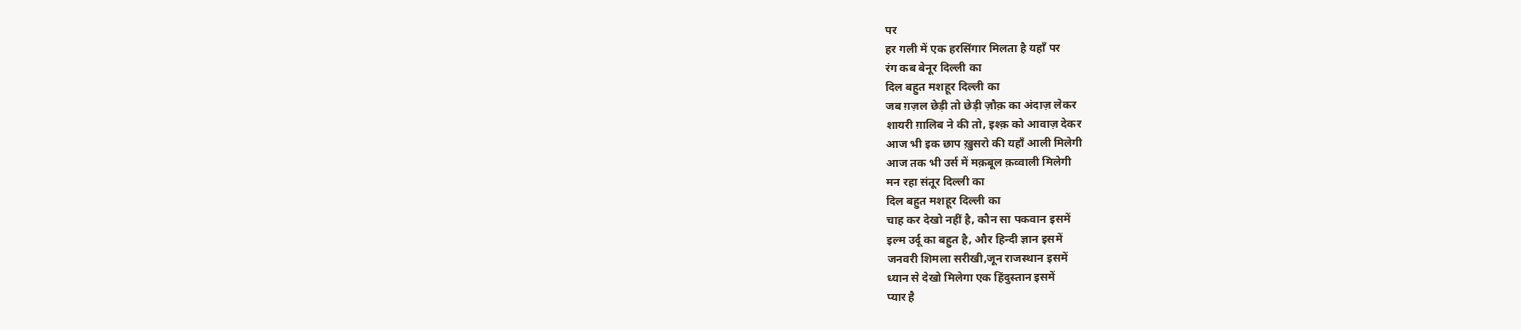पर
हर गली में एक हरसिंगार मिलता है यहाँ पर
रंग कब बेनूर दिल्ली का
दिल बहुत मशहूर दिल्ली का
जब ग़ज़ल छेड़ी तो छेड़ी ज़ौक़ का अंदाज़ लेकर
शायरी ग़ालिब ने की तो, इश्क़ को आवाज़ देकर
आज भी इक छाप ख़ुसरो की यहाँ आली मिलेगी
आज तक भी उर्स में मक़बूल क़व्वाली मिलेगी
मन रहा संतूर दिल्ली का
दिल बहुत मशहूर दिल्ली का
चाह कर देखो नहीं है, कौन सा पकवान इसमें
इल्म उर्दू का बहुत है, और हिन्दी ज्ञान इसमें
जनवरी शिमला सरीखी,जून राजस्थान इसमें
ध्यान से देखो मिलेगा एक हिंदुस्तान इसमें
प्यार है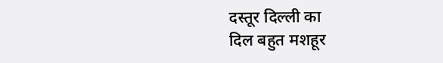दस्तूर दिल्ली का
दिल बहुत मशहूर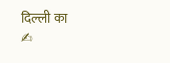दिल्ली का
✍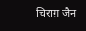चिराग़ जैन